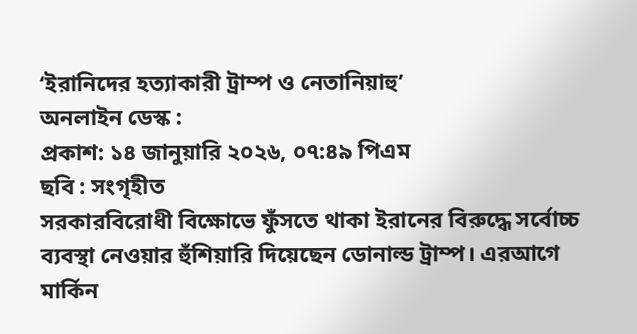‘ইরানিদের হত্যাকারী ট্রাম্প ও নেতানিয়াহু’
অনলাইন ডেস্ক :
প্রকাশ: ১৪ জানুয়ারি ২০২৬, ০৭:৪৯ পিএম
ছবি : সংগৃহীত
সরকারবিরোধী বিক্ষোভে ফুঁসতে থাকা ইরানের বিরুদ্ধে সর্বোচ্চ ব্যবস্থা নেওয়ার হুঁশিয়ারি দিয়েছেন ডোনাল্ড ট্রাম্প। এরআগে মার্কিন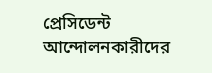প্রেসিডেন্ট আন্দোলনকারীদের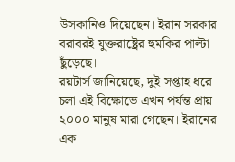উসকানিও দিয়েছেন। ইরান সরকার বরাবরই যুক্তরাষ্ট্রের হুমকির পাল্টা ছুঁড়েছে।
রয়টার্স জানিয়েছে, দুই সপ্তাহ ধরে চলা এই বিক্ষোভে এখন পর্যন্ত প্রায় ২০০০ মানুষ মারা গেছেন। ইরানের এক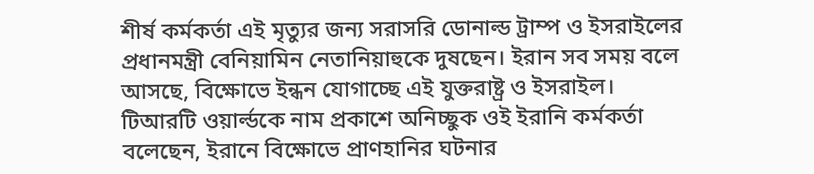শীর্ষ কর্মকর্তা এই মৃত্যুর জন্য সরাসরি ডোনাল্ড ট্রাম্প ও ইসরাইলের প্রধানমন্ত্রী বেনিয়ামিন নেতানিয়াহুকে দুষছেন। ইরান সব সময় বলে আসছে, বিক্ষোভে ইন্ধন যোগাচ্ছে এই যুক্তরাষ্ট্র ও ইসরাইল।
টিআরটি ওয়ার্ল্ডকে নাম প্রকাশে অনিচ্ছুক ওই ইরানি কর্মকর্তা বলেছেন, ইরানে বিক্ষোভে প্রাণহানির ঘটনার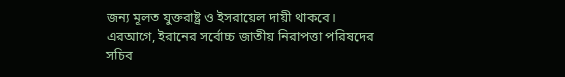জন্য মূলত যুক্তরাষ্ট্র ও ইসরায়েল দায়ী থাকবে।
এরআগে, ইরানের সর্বোচ্চ জাতীয় নিরাপত্তা পরিষদের সচিব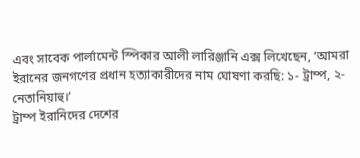এবং সাবেক পার্লামেন্ট স্পিকার আলী লারিঞ্জানি এক্স লিখেছেন, ‘আমরা ইরানের জনগণের প্রধান হত্যাকারীদের নাম ঘোষণা করছি: ১- ট্রাম্প, ২- নেতানিয়াহু।’
ট্রাম্প ইরানিদের দেশের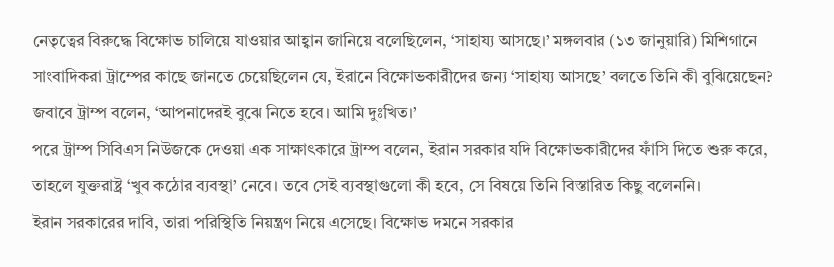নেতৃত্বের বিরুদ্ধে বিক্ষোভ চালিয়ে যাওয়ার আহ্বান জানিয়ে বলেছিলেন, ‘সাহায্য আসছে।’ মঙ্গলবার (১৩ জানুয়ারি) মিশিগানে সাংবাদিকরা ট্রাম্পের কাছে জানতে চেয়েছিলেন যে, ইরানে বিক্ষোভকারীদের জন্য ‘সাহায্য আসছে’ বলতে তিনি কী বুঝিয়েছেন? জবাবে ট্রাম্প বলেন, ‘আপনাদেরই বুঝে নিতে হবে। আমি দুঃখিত।’
পরে ট্রাম্প সিবিএস নিউজকে দেওয়া এক সাক্ষাৎকারে ট্রাম্প বলেন, ইরান সরকার যদি বিক্ষোভকারীদের ফাঁসি দিতে শুরু করে, তাহলে যুক্তরাষ্ট্র ‘খুব কঠোর ব্যবস্থা’ নেবে। তবে সেই ব্যবস্থাগুলো কী হবে, সে বিষয়ে তিনি বিস্তারিত কিছু বলেননি।
ইরান সরকারের দাবি, তারা পরিস্থিতি নিয়ন্ত্রণ নিয়ে এসেছে। বিক্ষোভ দমনে সরকার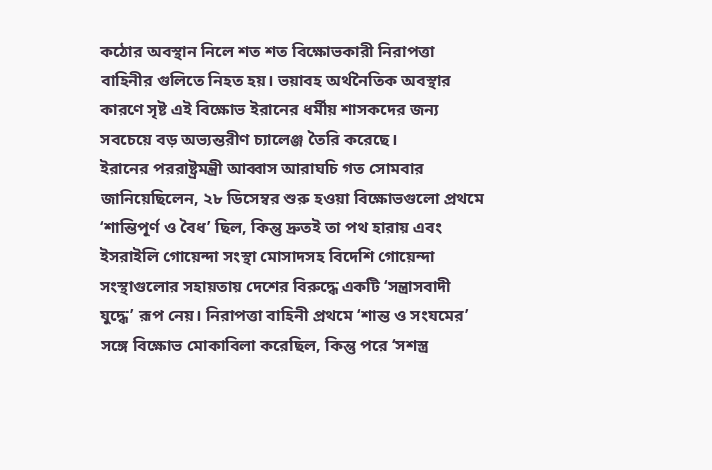কঠোর অবস্থান নিলে শত শত বিক্ষোভকারী নিরাপত্তা বাহিনীর গুলিতে নিহত হয়। ভয়াবহ অর্থনৈতিক অবস্থার কারণে সৃষ্ট এই বিক্ষোভ ইরানের ধর্মীয় শাসকদের জন্য সবচেয়ে বড় অভ্যন্তরীণ চ্যালেঞ্জ তৈরি করেছে।
ইরানের পররাষ্ট্রমন্ত্রী আব্বাস আরাঘচি গত সোমবার জানিয়েছিলেন, ২৮ ডিসেম্বর শুরু হওয়া বিক্ষোভগুলো প্রথমে ‘শান্তিপূর্ণ ও বৈধ’ ছিল, কিন্তু দ্রুতই তা পথ হারায় এবং ইসরাইলি গোয়েন্দা সংস্থা মোসাদসহ বিদেশি গোয়েন্দা সংস্থাগুলোর সহায়তায় দেশের বিরুদ্ধে একটি ‘সন্ত্রাসবাদী যুদ্ধে’ রূপ নেয়। নিরাপত্তা বাহিনী প্রথমে ‘শান্ত ও সংযমের’ সঙ্গে বিক্ষোভ মোকাবিলা করেছিল, কিন্তু পরে ‘সশস্ত্র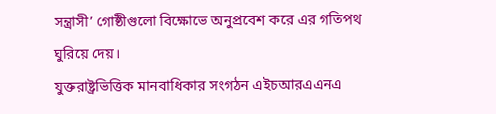সন্ত্রাসী’ গোষ্ঠীগুলো বিক্ষোভে অনুপ্রবেশ করে এর গতিপথ ঘুরিয়ে দেয়।
যুক্তরাষ্ট্রভিত্তিক মানবাধিকার সংগঠন এইচআরএএনএ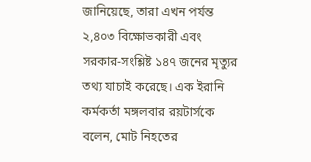জানিয়েছে, তারা এখন পর্যন্ত ২,৪০৩ বিক্ষোভকারী এবং সরকার-সংশ্লিষ্ট ১৪৭ জনের মৃত্যুর তথ্য যাচাই করেছে। এক ইরানি কর্মকর্তা মঙ্গলবার রয়টার্সকে বলেন, মোট নিহতের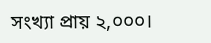সংখ্যা প্রায় ২,০০০।